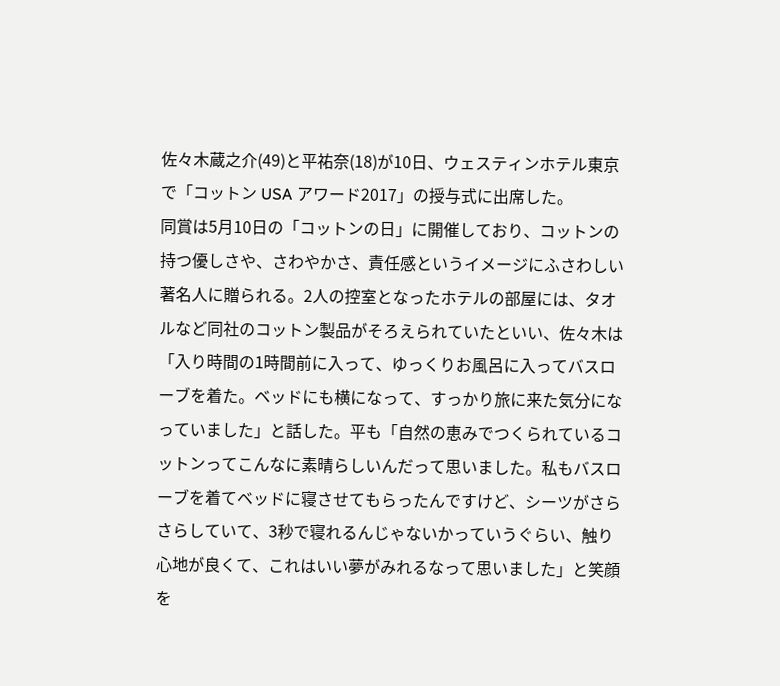佐々木蔵之介(49)と平祐奈(18)が10日、ウェスティンホテル東京で「コットン USA アワード2017」の授与式に出席した。
同賞は5月10日の「コットンの日」に開催しており、コットンの持つ優しさや、さわやかさ、責任感というイメージにふさわしい著名人に贈られる。2人の控室となったホテルの部屋には、タオルなど同社のコットン製品がそろえられていたといい、佐々木は「入り時間の1時間前に入って、ゆっくりお風呂に入ってバスローブを着た。ベッドにも横になって、すっかり旅に来た気分になっていました」と話した。平も「自然の恵みでつくられているコットンってこんなに素晴らしいんだって思いました。私もバスローブを着てベッドに寝させてもらったんですけど、シーツがさらさらしていて、3秒で寝れるんじゃないかっていうぐらい、触り心地が良くて、これはいい夢がみれるなって思いました」と笑顔を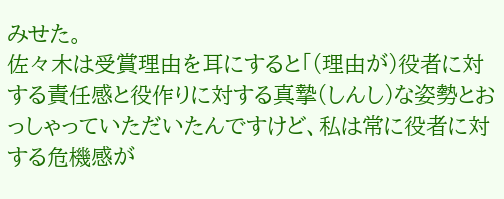みせた。
佐々木は受賞理由を耳にすると「(理由が)役者に対する責任感と役作りに対する真摯(しんし)な姿勢とおっしゃっていただいたんですけど、私は常に役者に対する危機感が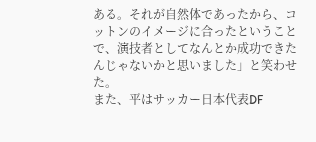ある。それが自然体であったから、コットンのイメージに合ったということで、演技者としてなんとか成功できたんじゃないかと思いました」と笑わせた。
また、平はサッカー日本代表DF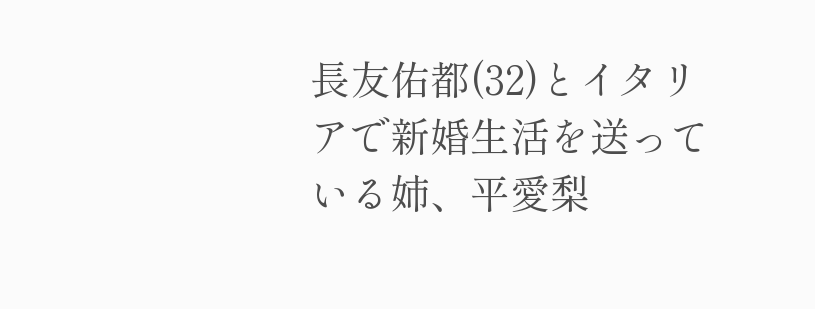長友佑都(32)とイタリアで新婚生活を送っている姉、平愛梨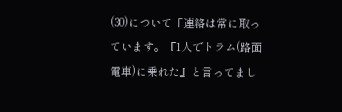(30)について「連絡は常に取っています。『1人でトラム(路面電車)に乗れた』と言ってまし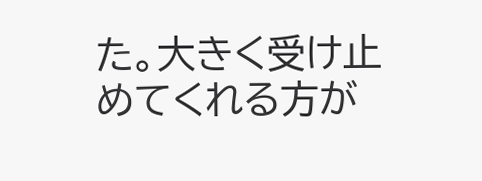た。大きく受け止めてくれる方が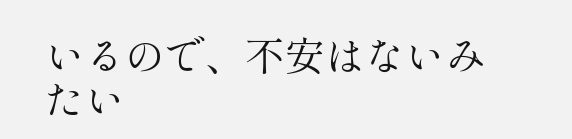いるので、不安はないみたい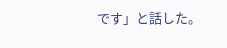です」と話した。